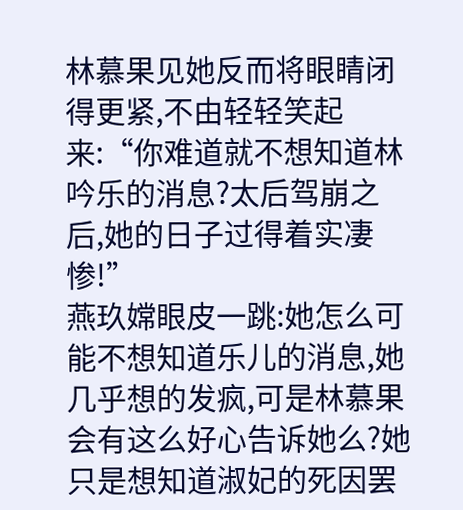林慕果见她反而将眼睛闭得更紧,不由轻轻笑起来:“你难道就不想知道林吟乐的消息?太后驾崩之后,她的日子过得着实凄惨!”
燕玖嫦眼皮一跳:她怎么可能不想知道乐儿的消息,她几乎想的发疯,可是林慕果会有这么好心告诉她么?她只是想知道淑妃的死因罢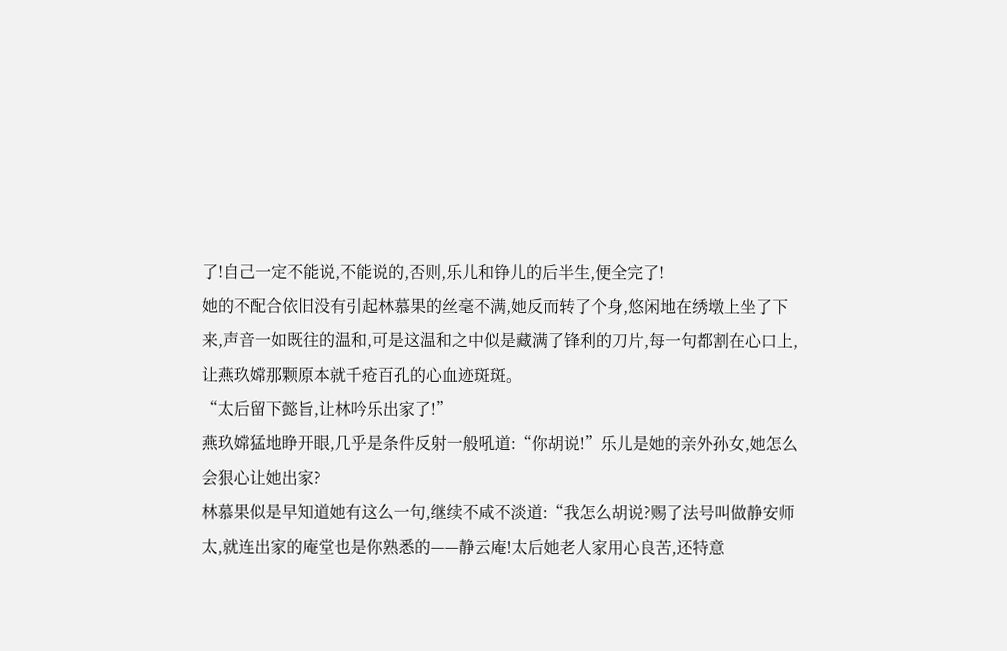了!自己一定不能说,不能说的,否则,乐儿和铮儿的后半生,便全完了!
她的不配合依旧没有引起林慕果的丝毫不满,她反而转了个身,悠闲地在绣墩上坐了下来,声音一如既往的温和,可是这温和之中似是藏满了锋利的刀片,每一句都割在心口上,让燕玖嫦那颗原本就千疮百孔的心血迹斑斑。
“太后留下懿旨,让林吟乐出家了!”
燕玖嫦猛地睁开眼,几乎是条件反射一般吼道:“你胡说!”乐儿是她的亲外孙女,她怎么会狠心让她出家?
林慕果似是早知道她有这么一句,继续不咸不淡道:“我怎么胡说?赐了法号叫做静安师太,就连出家的庵堂也是你熟悉的——静云庵!太后她老人家用心良苦,还特意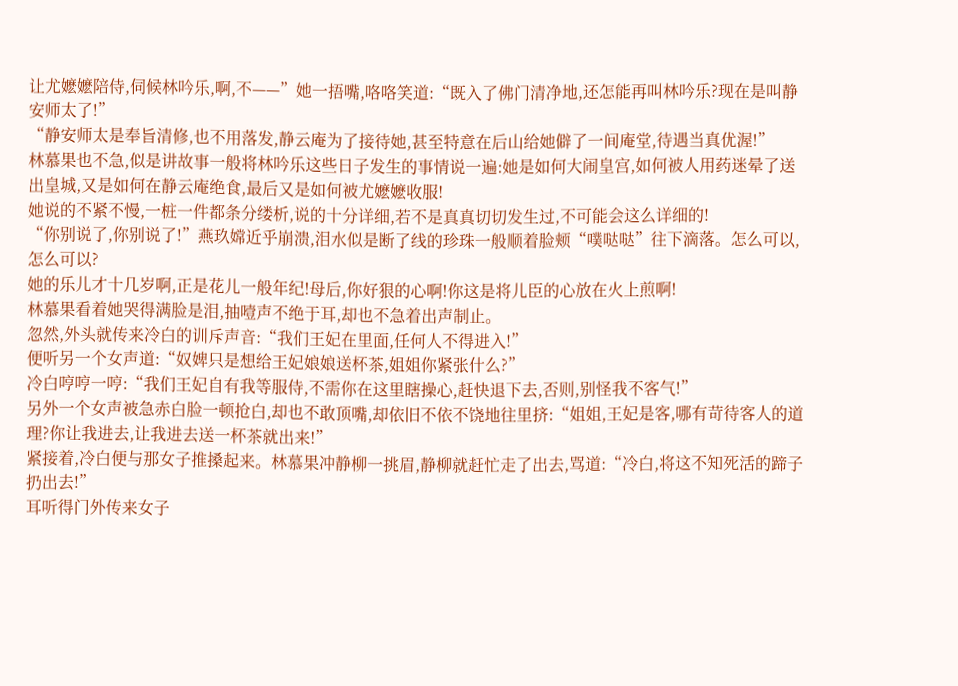让尤嬷嬷陪侍,伺候林吟乐,啊,不——”她一捂嘴,咯咯笑道:“既入了佛门清净地,还怎能再叫林吟乐?现在是叫静安师太了!”
“静安师太是奉旨清修,也不用落发,静云庵为了接待她,甚至特意在后山给她僻了一间庵堂,待遇当真优渥!”
林慕果也不急,似是讲故事一般将林吟乐这些日子发生的事情说一遍:她是如何大闹皇宫,如何被人用药迷晕了送出皇城,又是如何在静云庵绝食,最后又是如何被尤嬷嬷收服!
她说的不紧不慢,一桩一件都条分缕析,说的十分详细,若不是真真切切发生过,不可能会这么详细的!
“你别说了,你别说了!”燕玖嫦近乎崩溃,泪水似是断了线的珍珠一般顺着脸颊“噗哒哒”往下滴落。怎么可以,怎么可以?
她的乐儿才十几岁啊,正是花儿一般年纪!母后,你好狠的心啊!你这是将儿臣的心放在火上煎啊!
林慕果看着她哭得满脸是泪,抽噎声不绝于耳,却也不急着出声制止。
忽然,外头就传来冷白的训斥声音:“我们王妃在里面,任何人不得进入!”
便听另一个女声道:“奴婢只是想给王妃娘娘送杯茶,姐姐你紧张什么?”
冷白哼哼一哼:“我们王妃自有我等服侍,不需你在这里瞎操心,赶快退下去,否则,别怪我不客气!”
另外一个女声被急赤白脸一顿抢白,却也不敢顶嘴,却依旧不依不饶地往里挤:“姐姐,王妃是客,哪有苛待客人的道理?你让我进去,让我进去送一杯茶就出来!”
紧接着,冷白便与那女子推搡起来。林慕果冲静柳一挑眉,静柳就赶忙走了出去,骂道:“冷白,将这不知死活的蹄子扔出去!”
耳听得门外传来女子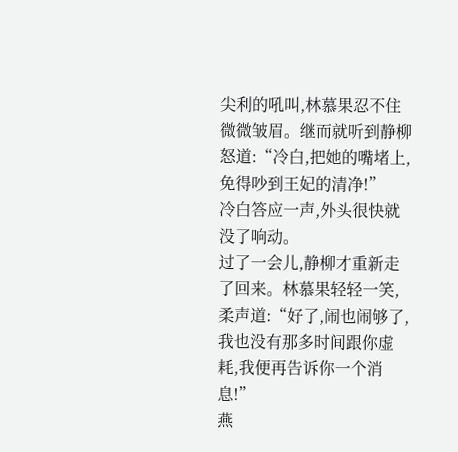尖利的吼叫,林慕果忍不住微微皱眉。继而就听到静柳怒道:“冷白,把她的嘴堵上,免得吵到王妃的清净!”
冷白答应一声,外头很快就没了响动。
过了一会儿,静柳才重新走了回来。林慕果轻轻一笑,柔声道:“好了,闹也闹够了,我也没有那多时间跟你虚耗,我便再告诉你一个消息!”
燕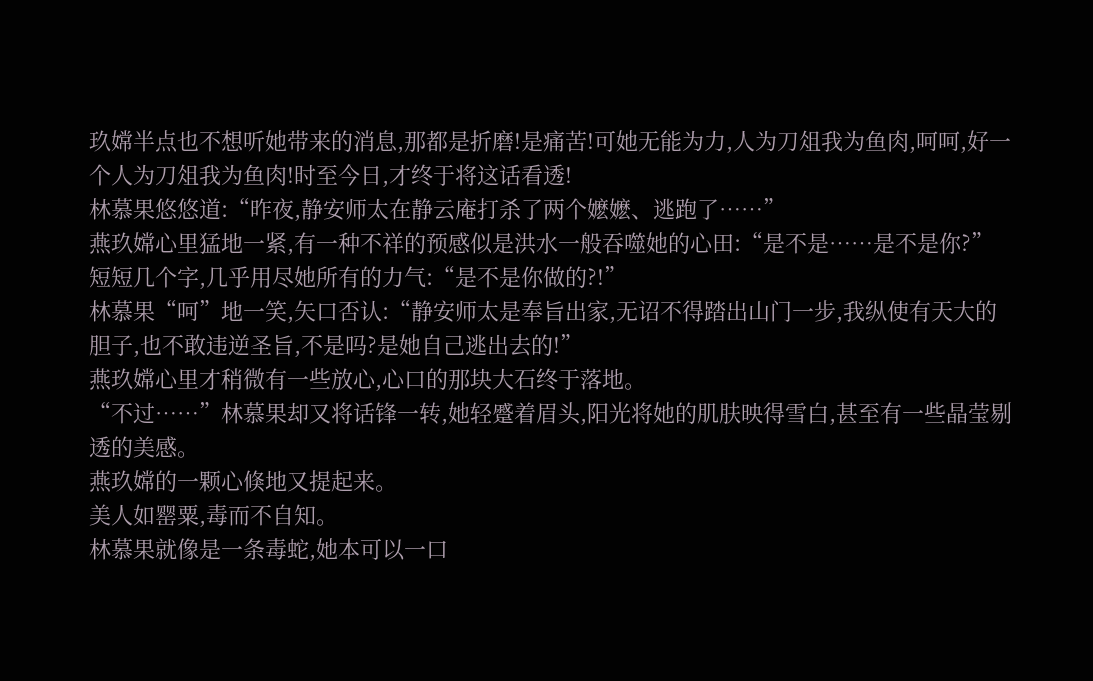玖嫦半点也不想听她带来的消息,那都是折磨!是痛苦!可她无能为力,人为刀俎我为鱼肉,呵呵,好一个人为刀俎我为鱼肉!时至今日,才终于将这话看透!
林慕果悠悠道:“昨夜,静安师太在静云庵打杀了两个嬷嬷、逃跑了……”
燕玖嫦心里猛地一紧,有一种不祥的预感似是洪水一般吞噬她的心田:“是不是……是不是你?”短短几个字,几乎用尽她所有的力气:“是不是你做的?!”
林慕果“呵”地一笑,矢口否认:“静安师太是奉旨出家,无诏不得踏出山门一步,我纵使有天大的胆子,也不敢违逆圣旨,不是吗?是她自己逃出去的!”
燕玖嫦心里才稍微有一些放心,心口的那块大石终于落地。
“不过……”林慕果却又将话锋一转,她轻蹙着眉头,阳光将她的肌肤映得雪白,甚至有一些晶莹剔透的美感。
燕玖嫦的一颗心倏地又提起来。
美人如罂粟,毒而不自知。
林慕果就像是一条毒蛇,她本可以一口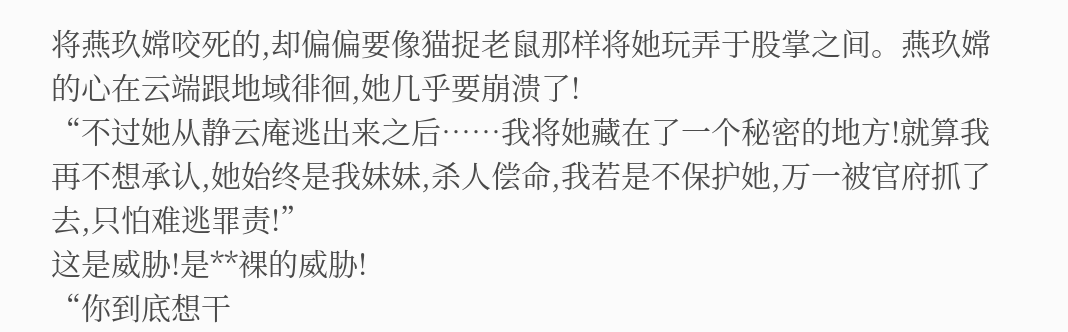将燕玖嫦咬死的,却偏偏要像猫捉老鼠那样将她玩弄于股掌之间。燕玖嫦的心在云端跟地域徘徊,她几乎要崩溃了!
“不过她从静云庵逃出来之后……我将她藏在了一个秘密的地方!就算我再不想承认,她始终是我妹妹,杀人偿命,我若是不保护她,万一被官府抓了去,只怕难逃罪责!”
这是威胁!是**裸的威胁!
“你到底想干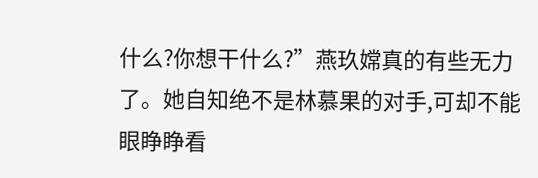什么?你想干什么?”燕玖嫦真的有些无力了。她自知绝不是林慕果的对手,可却不能眼睁睁看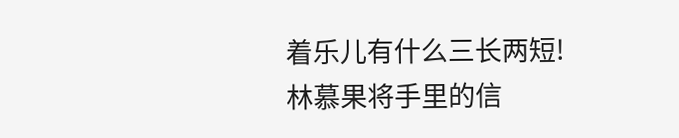着乐儿有什么三长两短!
林慕果将手里的信